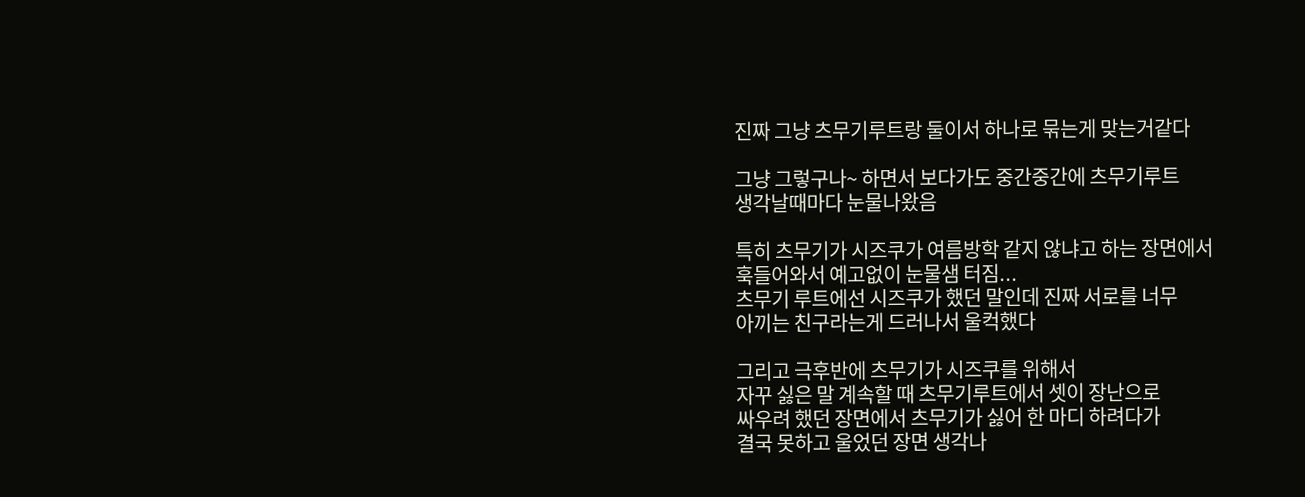진짜 그냥 츠무기루트랑 둘이서 하나로 묶는게 맞는거같다

그냥 그렇구나~ 하면서 보다가도 중간중간에 츠무기루트
생각날때마다 눈물나왔음

특히 츠무기가 시즈쿠가 여름방학 같지 않냐고 하는 장면에서
훅들어와서 예고없이 눈물샘 터짐...
츠무기 루트에선 시즈쿠가 했던 말인데 진짜 서로를 너무
아끼는 친구라는게 드러나서 울컥했다

그리고 극후반에 츠무기가 시즈쿠를 위해서
자꾸 싫은 말 계속할 때 츠무기루트에서 셋이 장난으로
싸우려 했던 장면에서 츠무기가 싫어 한 마디 하려다가
결국 못하고 울었던 장면 생각나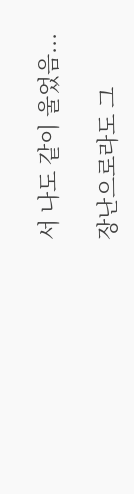서 나도 같이 울었음...

장난으로라도 그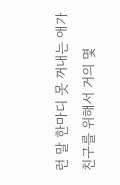런 말 한마디 못 꺼내는 애가
친구를 위해서 거의 몇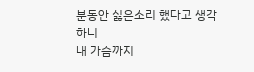분동안 싫은소리 했다고 생각하니
내 가슴까지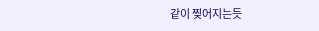같이 찢어지는듯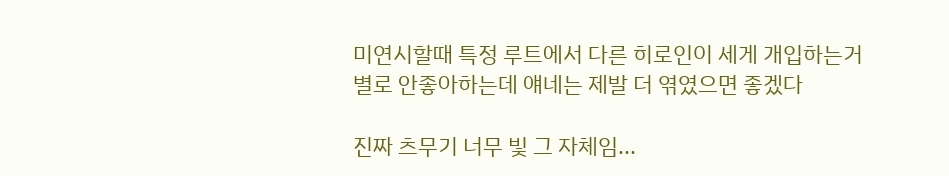미연시할때 특정 루트에서 다른 히로인이 세게 개입하는거
별로 안좋아하는데 얘네는 제발 더 엮였으면 좋겠다

진짜 츠무기 너무 빛 그 자체임...